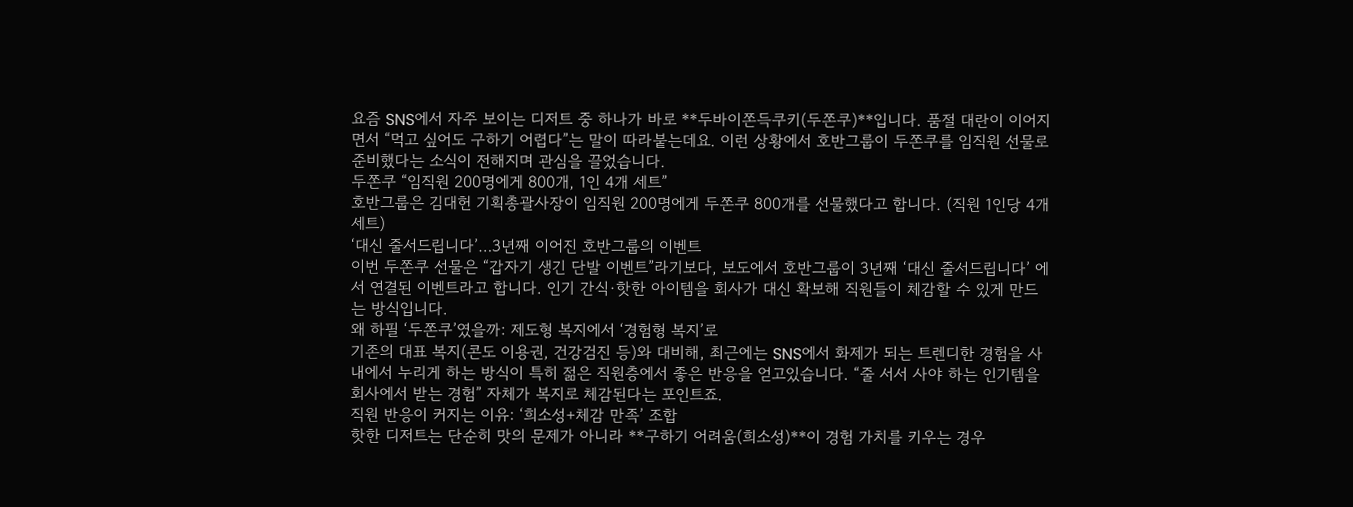요즘 SNS에서 자주 보이는 디저트 중 하나가 바로 **두바이쫀득쿠키(두쫀쿠)**입니다. 품절 대란이 이어지면서 “먹고 싶어도 구하기 어렵다”는 말이 따라붙는데요. 이런 상황에서 호반그룹이 두쫀쿠를 임직원 선물로 준비했다는 소식이 전해지며 관심을 끌었습니다.
두쫀쿠 “임직원 200명에게 800개, 1인 4개 세트”
호반그룹은 김대헌 기획총괄사장이 임직원 200명에게 두쫀쿠 800개를 선물했다고 합니다. (직원 1인당 4개 세트)
‘대신 줄서드립니다’…3년째 이어진 호반그룹의 이벤트
이번 두쫀쿠 선물은 “갑자기 생긴 단발 이벤트”라기보다, 보도에서 호반그룹이 3년째 ‘대신 줄서드립니다’ 에서 연결된 이벤트라고 합니다. 인기 간식·핫한 아이템을 회사가 대신 확보해 직원들이 체감할 수 있게 만드는 방식입니다.
왜 하필 ‘두쫀쿠’였을까: 제도형 복지에서 ‘경험형 복지’로
기존의 대표 복지(콘도 이용권, 건강검진 등)와 대비해, 최근에는 SNS에서 화제가 되는 트렌디한 경험을 사내에서 누리게 하는 방식이 특히 젊은 직원층에서 좋은 반응을 얻고있습니다. “줄 서서 사야 하는 인기템을 회사에서 받는 경험” 자체가 복지로 체감된다는 포인트죠.
직원 반응이 커지는 이유: ‘희소성+체감 만족’ 조합
핫한 디저트는 단순히 맛의 문제가 아니라 **구하기 어려움(희소성)**이 경험 가치를 키우는 경우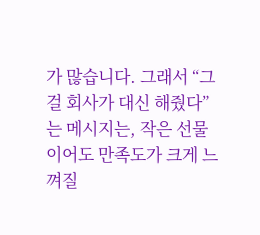가 많습니다. 그래서 “그걸 회사가 대신 해줬다”는 메시지는, 작은 선물이어도 만족도가 크게 느껴질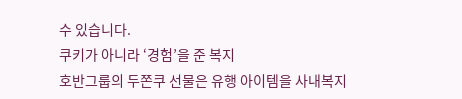수 있습니다.
쿠키가 아니라 ‘경험’을 준 복지
호반그룹의 두쫀쿠 선물은 유행 아이템을 사내복지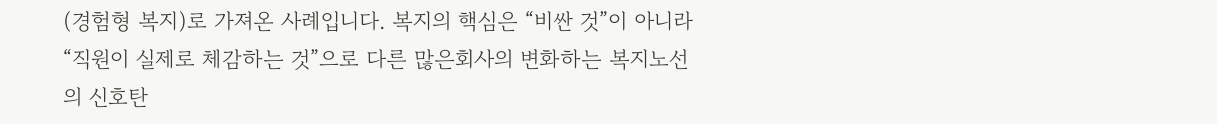(경험형 복지)로 가져온 사례입니다. 복지의 핵심은 “비싼 것”이 아니라 “직원이 실제로 체감하는 것”으로 다른 많은회사의 변화하는 복지노선의 신호탄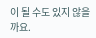이 될 수도 있지 않을까요.